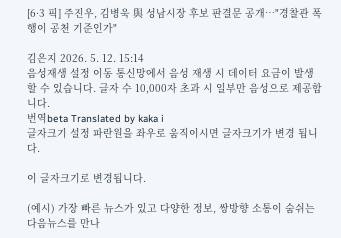[6·3 픽] 주진우, 김병욱 與 성남시장 후보 판결문 공개…"경찰관 폭행이 공천 기준인가"

김은지 2026. 5. 12. 15:14
음성재생 설정 이동 통신망에서 음성 재생 시 데이터 요금이 발생할 수 있습니다. 글자 수 10,000자 초과 시 일부만 음성으로 제공합니다.
번역beta Translated by kaka i
글자크기 설정 파란원을 좌우로 움직이시면 글자크기가 변경 됩니다.

이 글자크기로 변경됩니다.

(예시) 가장 빠른 뉴스가 있고 다양한 정보, 쌍방향 소통이 숨쉬는 다음뉴스를 만나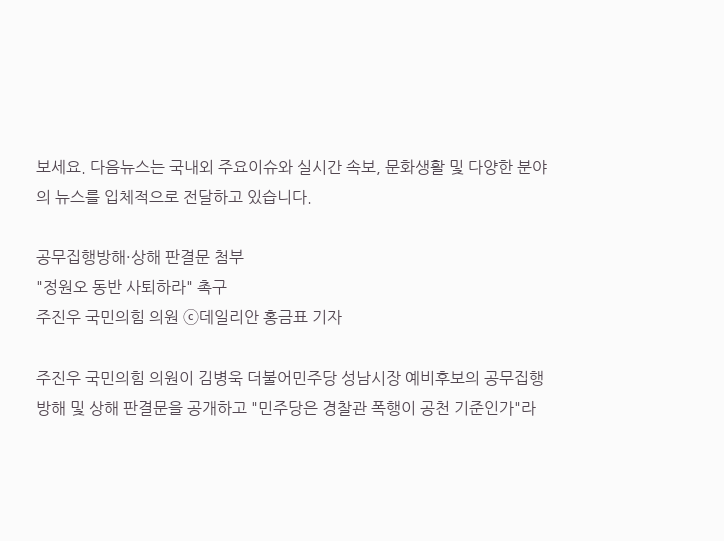보세요. 다음뉴스는 국내외 주요이슈와 실시간 속보, 문화생활 및 다양한 분야의 뉴스를 입체적으로 전달하고 있습니다.

공무집행방해·상해 판결문 첨부
"정원오 동반 사퇴하라" 촉구
주진우 국민의힘 의원 ⓒ데일리안 홍금표 기자

주진우 국민의힘 의원이 김병욱 더불어민주당 성남시장 예비후보의 공무집행방해 및 상해 판결문을 공개하고 "민주당은 경찰관 폭행이 공천 기준인가"라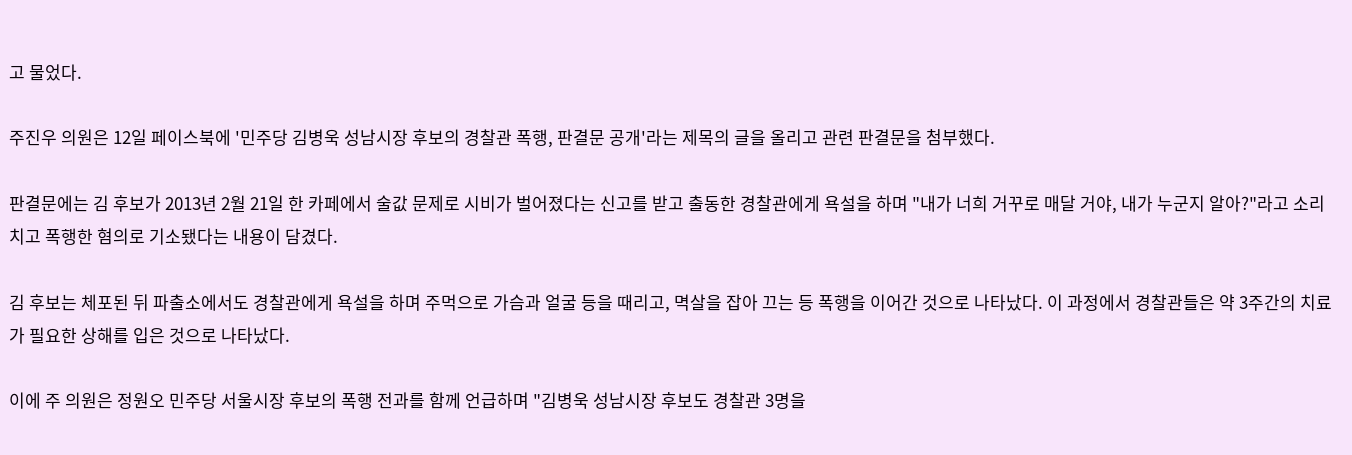고 물었다.

주진우 의원은 12일 페이스북에 '민주당 김병욱 성남시장 후보의 경찰관 폭행, 판결문 공개'라는 제목의 글을 올리고 관련 판결문을 첨부했다.

판결문에는 김 후보가 2013년 2월 21일 한 카페에서 술값 문제로 시비가 벌어졌다는 신고를 받고 출동한 경찰관에게 욕설을 하며 "내가 너희 거꾸로 매달 거야, 내가 누군지 알아?"라고 소리치고 폭행한 혐의로 기소됐다는 내용이 담겼다.

김 후보는 체포된 뒤 파출소에서도 경찰관에게 욕설을 하며 주먹으로 가슴과 얼굴 등을 때리고, 멱살을 잡아 끄는 등 폭행을 이어간 것으로 나타났다. 이 과정에서 경찰관들은 약 3주간의 치료가 필요한 상해를 입은 것으로 나타났다.

이에 주 의원은 정원오 민주당 서울시장 후보의 폭행 전과를 함께 언급하며 "김병욱 성남시장 후보도 경찰관 3명을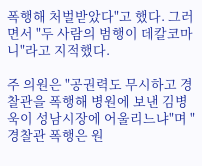폭행해 처벌받았다"고 했다. 그러면서 "두 사람의 범행이 데칼코마니"라고 지적했다.

주 의원은 "공권력도 무시하고 경찰관을 폭행해 병원에 보낸 김병욱이 성남시장에 어울리느냐"며 "경찰관 폭행은 원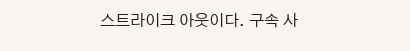스트라이크 아웃이다. 구속 사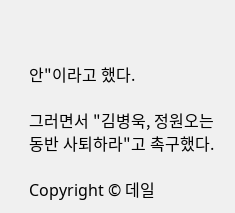안"이라고 했다.

그러면서 "김병욱, 정원오는 동반 사퇴하라"고 촉구했다.

Copyright © 데일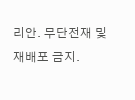리안. 무단전재 및 재배포 금지.